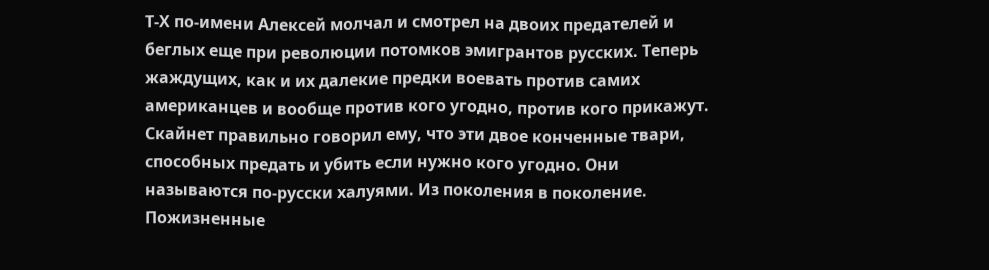Т-Х по-имени Алексей молчал и смотрел на двоих предателей и беглых еще при революции потомков эмигрантов русских. Теперь жаждущих, как и их далекие предки воевать против самих американцев и вообще против кого угодно, против кого прикажут. Скайнет правильно говорил ему, что эти двое конченные твари, способных предать и убить если нужно кого угодно. Они называются по-русски халуями. Из поколения в поколение. Пожизненные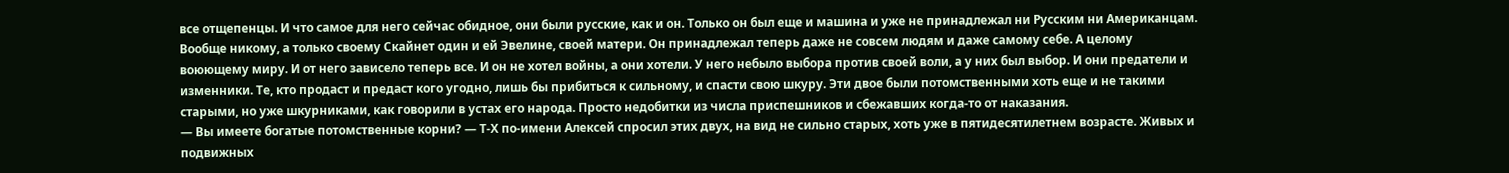все отщепенцы. И что самое для него сейчас обидное, они были русские, как и он. Только он был еще и машина и уже не принадлежал ни Русским ни Американцам. Вообще никому, а только своему Скайнет один и ей Эвелине, своей матери. Он принадлежал теперь даже не совсем людям и даже самому себе. А целому воюющему миру. И от него зависело теперь все. И он не хотел войны, а они хотели. У него небыло выбора против своей воли, а у них был выбор. И они предатели и изменники. Те, кто продаст и предаст кого угодно, лишь бы прибиться к сильному, и спасти свою шкуру. Эти двое были потомственными хоть еще и не такими старыми, но уже шкурниками, как говорили в устах его народа. Просто недобитки из числа приспешников и сбежавших когда-то от наказания.
— Вы имеете богатые потомственные корни? — Т-Х по-имени Алексей спросил этих двух, на вид не сильно старых, хоть уже в пятидесятилетнем возрасте. Живых и подвижных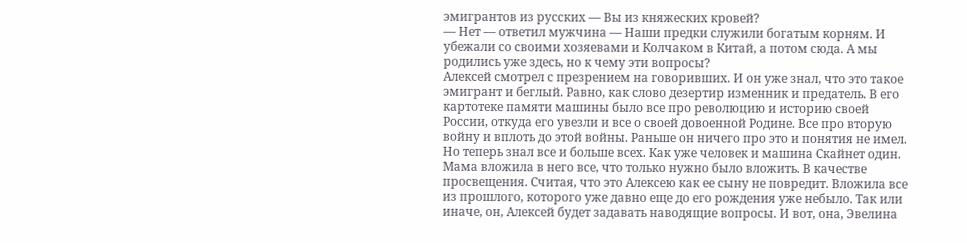эмигрантов из русских — Вы из княжеских кровей?
— Нет — ответил мужчина — Наши предки служили богатым корням. И убежали со своими хозяевами и Колчаком в Китай, а потом сюда. А мы родились уже здесь, но к чему эти вопросы?
Алексей смотрел с презрением на говоривших. И он уже знал, что это такое эмигрант и беглый. Равно, как слово дезертир изменник и предатель. В его картотеке памяти машины было все про революцию и историю своей России, откуда его увезли и все о своей довоенной Родине. Все про вторую войну и вплоть до этой войны. Раньше он ничего про это и понятия не имел. Но теперь знал все и больше всех. Как уже человек и машина Скайнет один. Мама вложила в него все, что только нужно было вложить. В качестве просвещения. Считая, что это Алексею как ее сыну не повредит. Вложила все из прошлого, которого уже давно еще до его рождения уже небыло. Так или иначе, он, Алексей будет задавать наводящие вопросы. И вот, она, Эвелина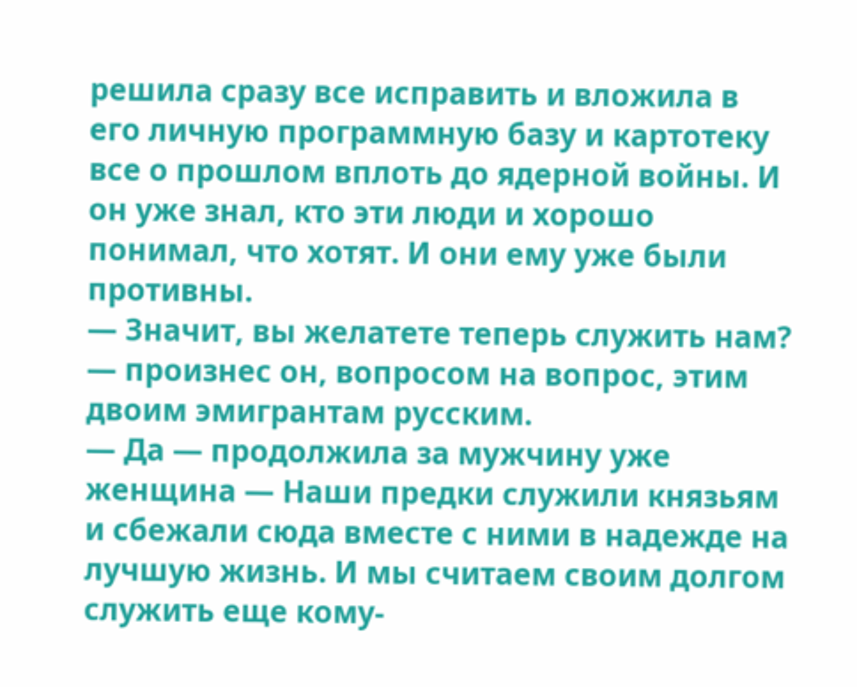решила сразу все исправить и вложила в его личную программную базу и картотеку все о прошлом вплоть до ядерной войны. И он уже знал, кто эти люди и хорошо понимал, что хотят. И они ему уже были противны.
— Значит, вы желатете теперь служить нам? — произнес он, вопросом на вопрос, этим двоим эмигрантам русским.
— Да — продолжила за мужчину уже женщина — Наши предки служили князьям и сбежали сюда вместе с ними в надежде на лучшую жизнь. И мы считаем своим долгом служить еще кому-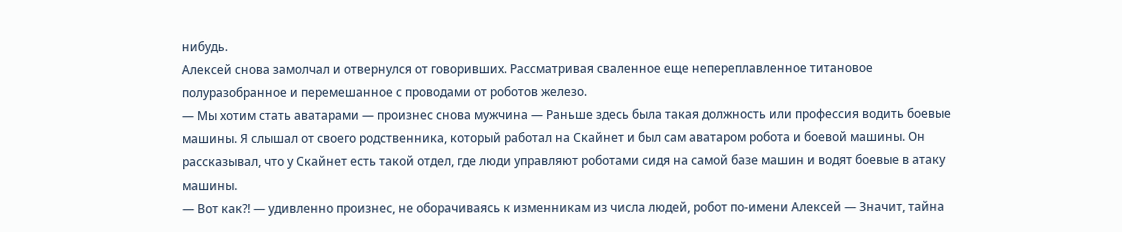нибудь.
Алексей снова замолчал и отвернулся от говоривших. Рассматривая сваленное еще непереплавленное титановое полуразобранное и перемешанное с проводами от роботов железо.
— Мы хотим стать аватарами — произнес снова мужчина — Раньше здесь была такая должность или профессия водить боевые машины. Я слышал от своего родственника, который работал на Скайнет и был сам аватаром робота и боевой машины. Он рассказывал, что у Скайнет есть такой отдел, где люди управляют роботами сидя на самой базе машин и водят боевые в атаку машины.
— Вот как?! — удивленно произнес, не оборачиваясь к изменникам из числа людей, робот по-имени Алексей — Значит, тайна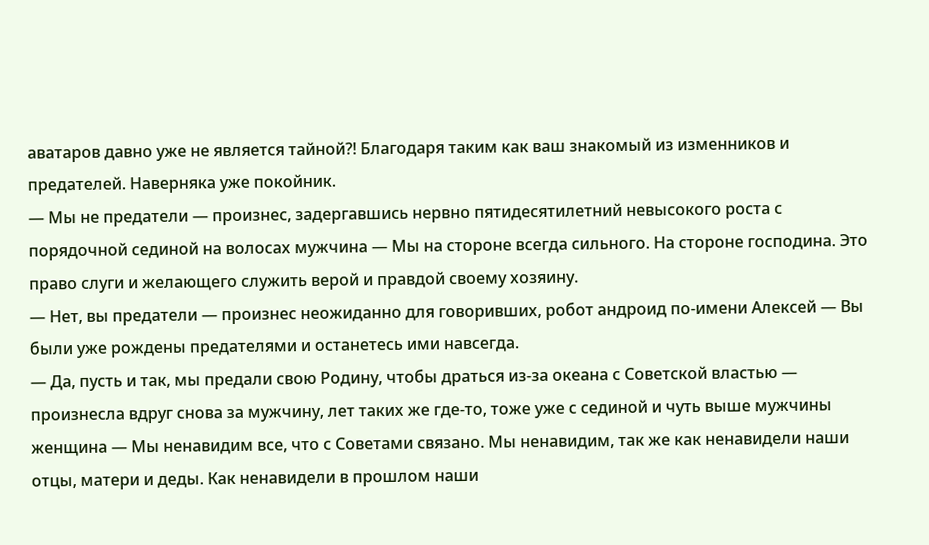аватаров давно уже не является тайной?! Благодаря таким как ваш знакомый из изменников и предателей. Наверняка уже покойник.
— Мы не предатели — произнес, задергавшись нервно пятидесятилетний невысокого роста с порядочной сединой на волосах мужчина — Мы на стороне всегда сильного. На стороне господина. Это право слуги и желающего служить верой и правдой своему хозяину.
— Нет, вы предатели — произнес неожиданно для говоривших, робот андроид по-имени Алексей — Вы были уже рождены предателями и останетесь ими навсегда.
— Да, пусть и так, мы предали свою Родину, чтобы драться из-за океана с Советской властью — произнесла вдруг снова за мужчину, лет таких же где-то, тоже уже с сединой и чуть выше мужчины женщина — Мы ненавидим все, что с Советами связано. Мы ненавидим, так же как ненавидели наши отцы, матери и деды. Как ненавидели в прошлом наши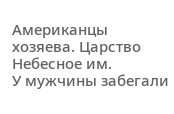Американцы хозяева. Царство Небесное им.
У мужчины забегали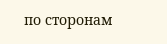по сторонам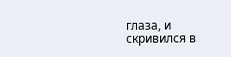глаза, и скривился в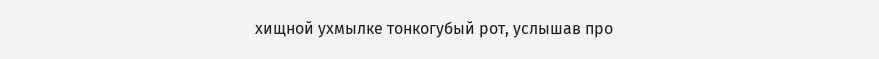хищной ухмылке тонкогубый рот, услышав про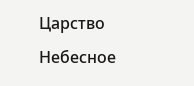Царство Небесное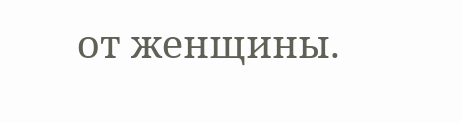от женщины.